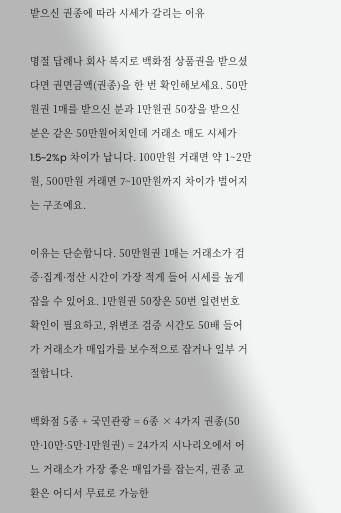받으신 권종에 따라 시세가 갈리는 이유

명절 답례나 회사 복지로 백화점 상품권을 받으셨다면 권면금액(권종)을 한 번 확인해보세요. 50만원권 1매를 받으신 분과 1만원권 50장을 받으신 분은 같은 50만원어치인데 거래소 매도 시세가 1.5~2%p 차이가 납니다. 100만원 거래면 약 1~2만원, 500만원 거래면 7~10만원까지 차이가 벌어지는 구조예요.

이유는 단순합니다. 50만원권 1매는 거래소가 검증·집계·정산 시간이 가장 적게 들어 시세를 높게 잡을 수 있어요. 1만원권 50장은 50번 일련번호 확인이 필요하고, 위변조 검증 시간도 50배 들어가 거래소가 매입가를 보수적으로 잡거나 일부 거절합니다.

백화점 5종 + 국민관광 = 6종 × 4가지 권종(50만·10만·5만·1만원권) = 24가지 시나리오에서 어느 거래소가 가장 좋은 매입가를 잡는지, 권종 교환은 어디서 무료로 가능한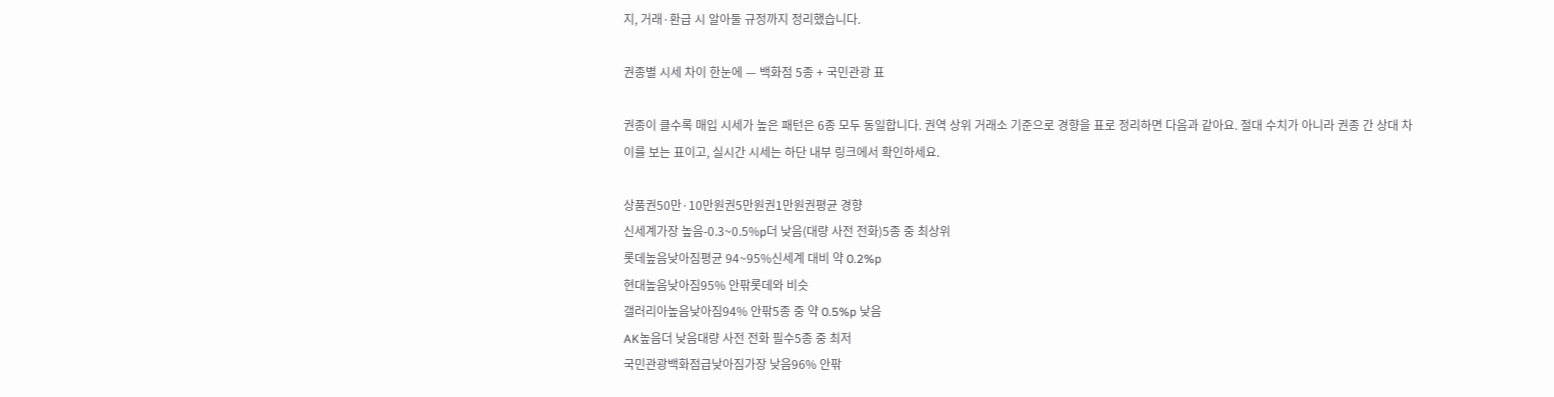지, 거래·환급 시 알아둘 규정까지 정리했습니다.

권종별 시세 차이 한눈에 — 백화점 5종 + 국민관광 표

권종이 클수록 매입 시세가 높은 패턴은 6종 모두 동일합니다. 권역 상위 거래소 기준으로 경향을 표로 정리하면 다음과 같아요. 절대 수치가 아니라 권종 간 상대 차이를 보는 표이고, 실시간 시세는 하단 내부 링크에서 확인하세요.

상품권50만·10만원권5만원권1만원권평균 경향
신세계가장 높음-0.3~0.5%p더 낮음(대량 사전 전화)5종 중 최상위
롯데높음낮아짐평균 94~95%신세계 대비 약 0.2%p
현대높음낮아짐95% 안팎롯데와 비슷
갤러리아높음낮아짐94% 안팎5종 중 약 0.5%p 낮음
AK높음더 낮음대량 사전 전화 필수5종 중 최저
국민관광백화점급낮아짐가장 낮음96% 안팎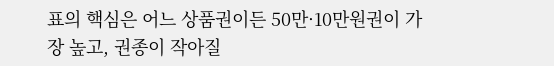표의 핵심은 어느 상품권이든 50만·10만원권이 가장 높고, 권종이 작아질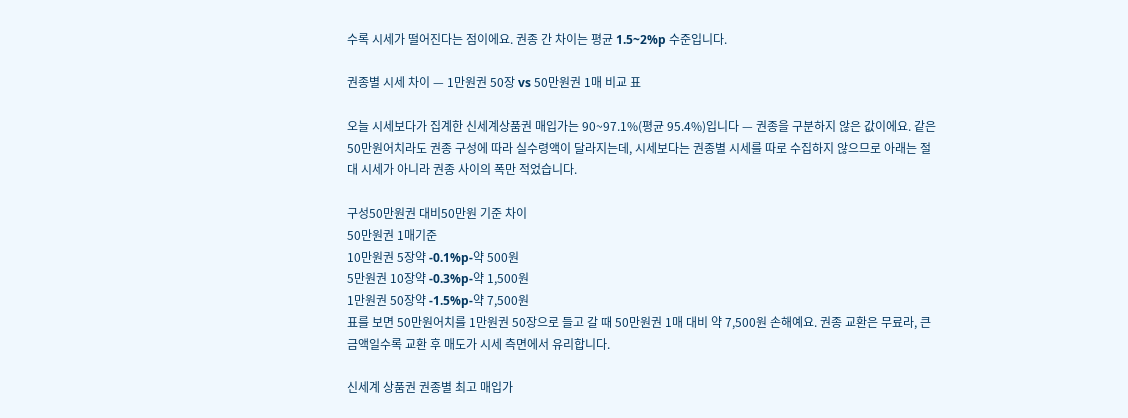수록 시세가 떨어진다는 점이에요. 권종 간 차이는 평균 1.5~2%p 수준입니다.

권종별 시세 차이 — 1만원권 50장 vs 50만원권 1매 비교 표

오늘 시세보다가 집계한 신세계상품권 매입가는 90~97.1%(평균 95.4%)입니다 — 권종을 구분하지 않은 값이에요. 같은 50만원어치라도 권종 구성에 따라 실수령액이 달라지는데, 시세보다는 권종별 시세를 따로 수집하지 않으므로 아래는 절대 시세가 아니라 권종 사이의 폭만 적었습니다.

구성50만원권 대비50만원 기준 차이
50만원권 1매기준
10만원권 5장약 -0.1%p-약 500원
5만원권 10장약 -0.3%p-약 1,500원
1만원권 50장약 -1.5%p-약 7,500원
표를 보면 50만원어치를 1만원권 50장으로 들고 갈 때 50만원권 1매 대비 약 7,500원 손해예요. 권종 교환은 무료라, 큰 금액일수록 교환 후 매도가 시세 측면에서 유리합니다.

신세계 상품권 권종별 최고 매입가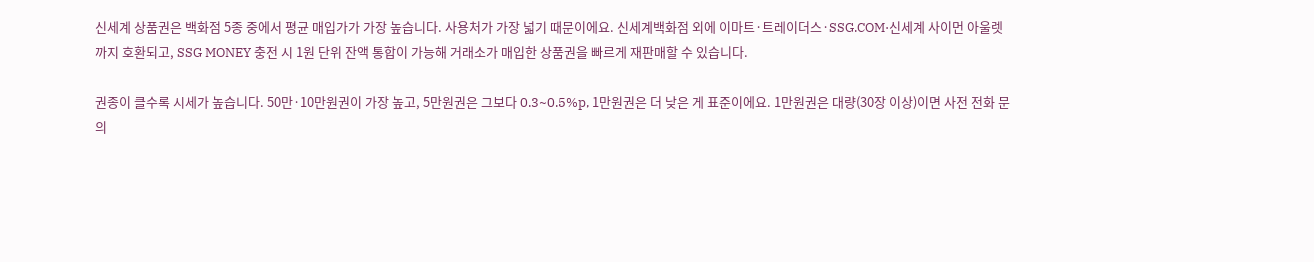신세계 상품권은 백화점 5종 중에서 평균 매입가가 가장 높습니다. 사용처가 가장 넓기 때문이에요. 신세계백화점 외에 이마트·트레이더스·SSG.COM·신세계 사이먼 아울렛까지 호환되고, SSG MONEY 충전 시 1원 단위 잔액 통합이 가능해 거래소가 매입한 상품권을 빠르게 재판매할 수 있습니다.

권종이 클수록 시세가 높습니다. 50만·10만원권이 가장 높고, 5만원권은 그보다 0.3~0.5%p, 1만원권은 더 낮은 게 표준이에요. 1만원권은 대량(30장 이상)이면 사전 전화 문의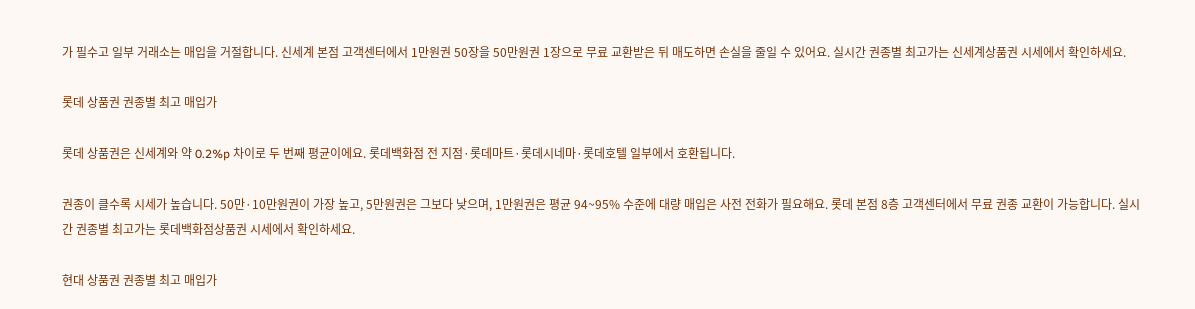가 필수고 일부 거래소는 매입을 거절합니다. 신세계 본점 고객센터에서 1만원권 50장을 50만원권 1장으로 무료 교환받은 뒤 매도하면 손실을 줄일 수 있어요. 실시간 권종별 최고가는 신세계상품권 시세에서 확인하세요.

롯데 상품권 권종별 최고 매입가

롯데 상품권은 신세계와 약 0.2%p 차이로 두 번째 평균이에요. 롯데백화점 전 지점·롯데마트·롯데시네마·롯데호텔 일부에서 호환됩니다.

권종이 클수록 시세가 높습니다. 50만·10만원권이 가장 높고, 5만원권은 그보다 낮으며, 1만원권은 평균 94~95% 수준에 대량 매입은 사전 전화가 필요해요. 롯데 본점 8층 고객센터에서 무료 권종 교환이 가능합니다. 실시간 권종별 최고가는 롯데백화점상품권 시세에서 확인하세요.

현대 상품권 권종별 최고 매입가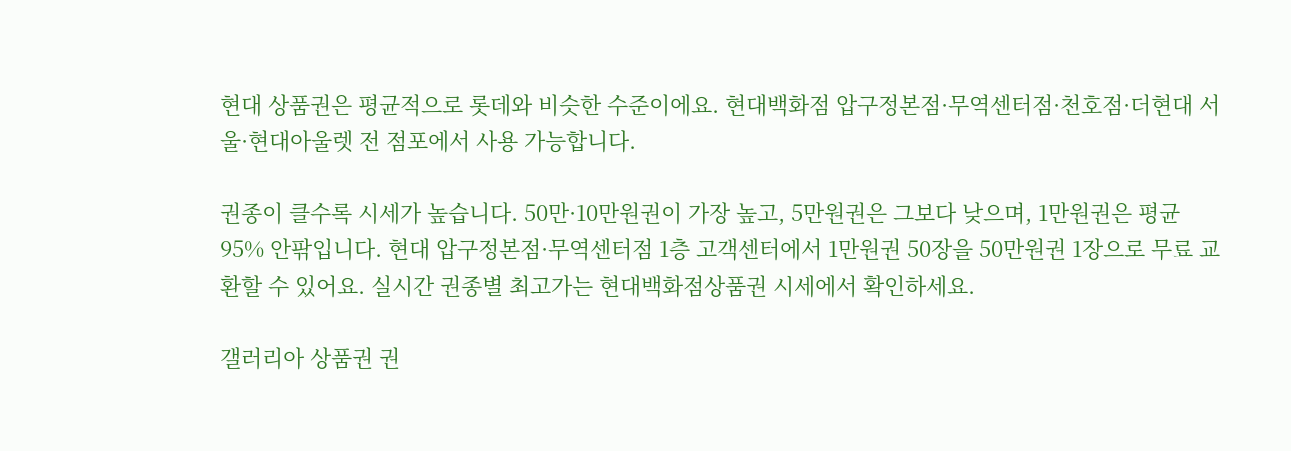현대 상품권은 평균적으로 롯데와 비슷한 수준이에요. 현대백화점 압구정본점·무역센터점·천호점·더현대 서울·현대아울렛 전 점포에서 사용 가능합니다.

권종이 클수록 시세가 높습니다. 50만·10만원권이 가장 높고, 5만원권은 그보다 낮으며, 1만원권은 평균 95% 안팎입니다. 현대 압구정본점·무역센터점 1층 고객센터에서 1만원권 50장을 50만원권 1장으로 무료 교환할 수 있어요. 실시간 권종별 최고가는 현대백화점상품권 시세에서 확인하세요.

갤러리아 상품권 권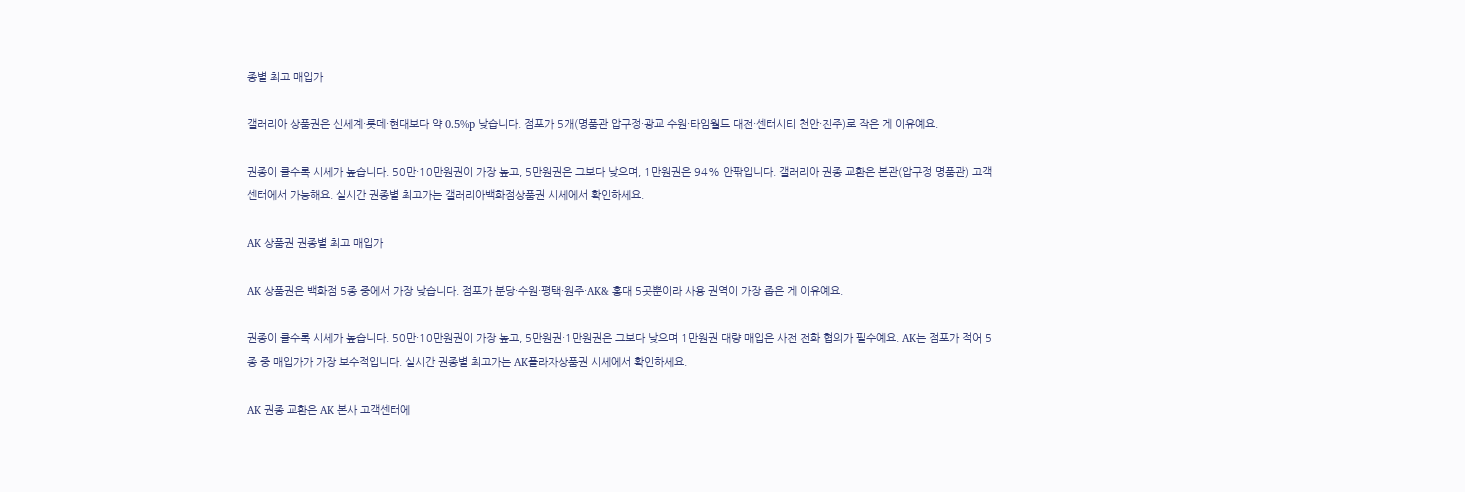종별 최고 매입가

갤러리아 상품권은 신세계·롯데·현대보다 약 0.5%p 낮습니다. 점포가 5개(명품관 압구정·광교 수원·타임월드 대전·센터시티 천안·진주)로 작은 게 이유예요.

권종이 클수록 시세가 높습니다. 50만·10만원권이 가장 높고, 5만원권은 그보다 낮으며, 1만원권은 94% 안팎입니다. 갤러리아 권종 교환은 본관(압구정 명품관) 고객센터에서 가능해요. 실시간 권종별 최고가는 갤러리아백화점상품권 시세에서 확인하세요.

AK 상품권 권종별 최고 매입가

AK 상품권은 백화점 5종 중에서 가장 낮습니다. 점포가 분당·수원·평택·원주·AK& 홍대 5곳뿐이라 사용 권역이 가장 좁은 게 이유예요.

권종이 클수록 시세가 높습니다. 50만·10만원권이 가장 높고, 5만원권·1만원권은 그보다 낮으며 1만원권 대량 매입은 사전 전화 협의가 필수예요. AK는 점포가 적어 5종 중 매입가가 가장 보수적입니다. 실시간 권종별 최고가는 AK플라자상품권 시세에서 확인하세요.

AK 권종 교환은 AK 본사 고객센터에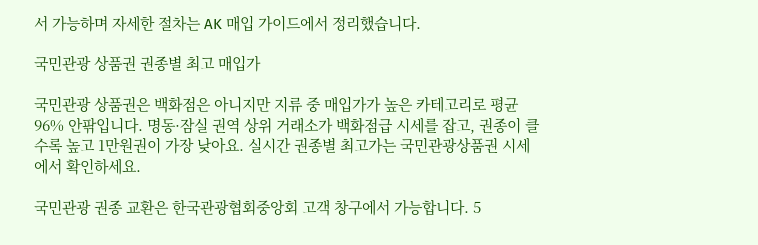서 가능하며 자세한 절차는 AK 매입 가이드에서 정리했습니다.

국민관광 상품권 권종별 최고 매입가

국민관광 상품권은 백화점은 아니지만 지류 중 매입가가 높은 카테고리로 평균 96% 안팎입니다. 명동·잠실 권역 상위 거래소가 백화점급 시세를 잡고, 권종이 클수록 높고 1만원권이 가장 낮아요. 실시간 권종별 최고가는 국민관광상품권 시세에서 확인하세요.

국민관광 권종 교환은 한국관광협회중앙회 고객 창구에서 가능합니다. 5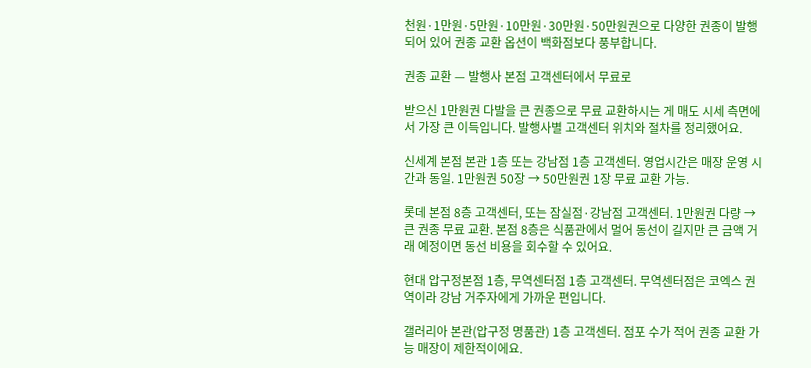천원·1만원·5만원·10만원·30만원·50만원권으로 다양한 권종이 발행되어 있어 권종 교환 옵션이 백화점보다 풍부합니다.

권종 교환 — 발행사 본점 고객센터에서 무료로

받으신 1만원권 다발을 큰 권종으로 무료 교환하시는 게 매도 시세 측면에서 가장 큰 이득입니다. 발행사별 고객센터 위치와 절차를 정리했어요.

신세계 본점 본관 1층 또는 강남점 1층 고객센터. 영업시간은 매장 운영 시간과 동일. 1만원권 50장 → 50만원권 1장 무료 교환 가능.

롯데 본점 8층 고객센터, 또는 잠실점·강남점 고객센터. 1만원권 다량 → 큰 권종 무료 교환. 본점 8층은 식품관에서 멀어 동선이 길지만 큰 금액 거래 예정이면 동선 비용을 회수할 수 있어요.

현대 압구정본점 1층, 무역센터점 1층 고객센터. 무역센터점은 코엑스 권역이라 강남 거주자에게 가까운 편입니다.

갤러리아 본관(압구정 명품관) 1층 고객센터. 점포 수가 적어 권종 교환 가능 매장이 제한적이에요.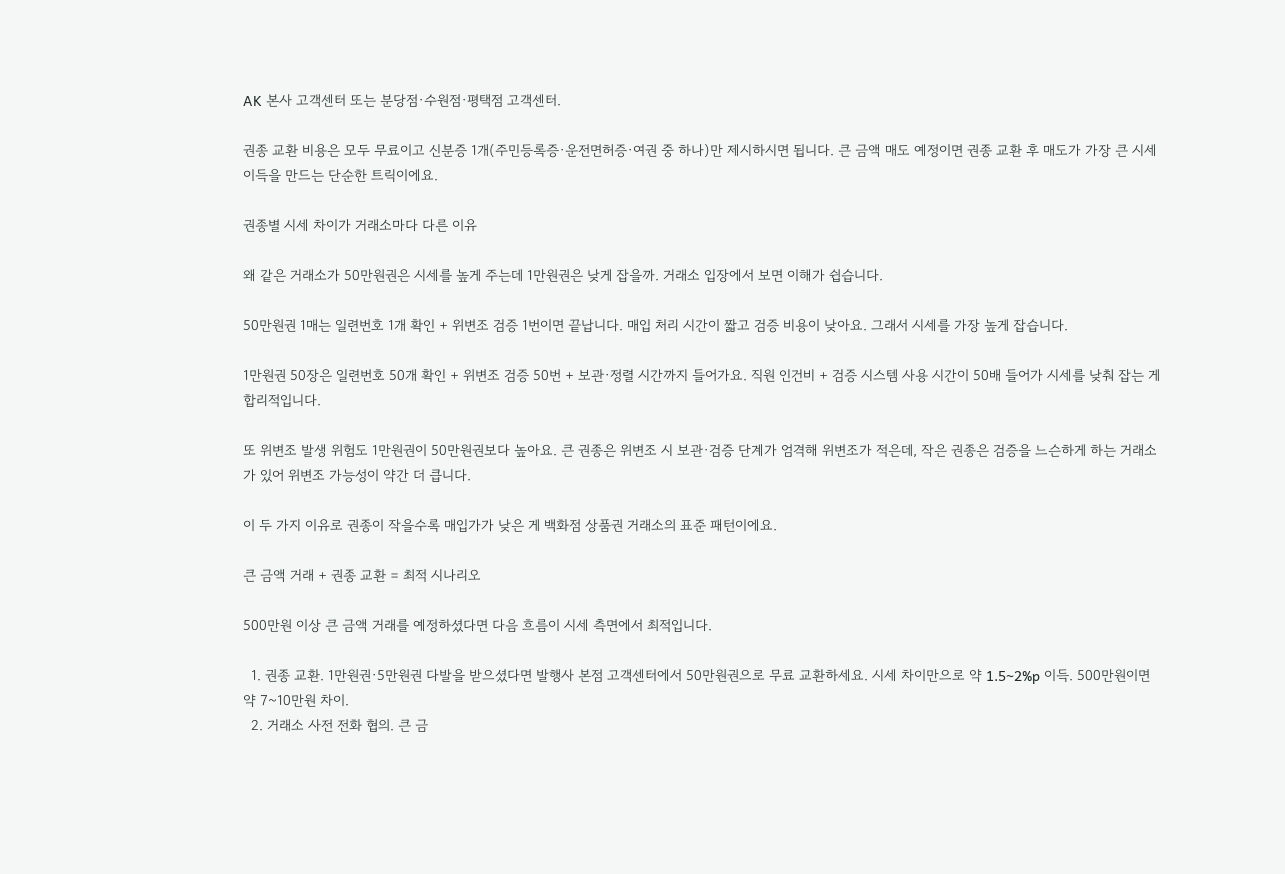AK 본사 고객센터 또는 분당점·수원점·평택점 고객센터.

권종 교환 비용은 모두 무료이고 신분증 1개(주민등록증·운전면허증·여권 중 하나)만 제시하시면 됩니다. 큰 금액 매도 예정이면 권종 교환 후 매도가 가장 큰 시세 이득을 만드는 단순한 트릭이에요.

권종별 시세 차이가 거래소마다 다른 이유

왜 같은 거래소가 50만원권은 시세를 높게 주는데 1만원권은 낮게 잡을까. 거래소 입장에서 보면 이해가 쉽습니다.

50만원권 1매는 일련번호 1개 확인 + 위변조 검증 1번이면 끝납니다. 매입 처리 시간이 짧고 검증 비용이 낮아요. 그래서 시세를 가장 높게 잡습니다.

1만원권 50장은 일련번호 50개 확인 + 위변조 검증 50번 + 보관·정렬 시간까지 들어가요. 직원 인건비 + 검증 시스템 사용 시간이 50배 들어가 시세를 낮춰 잡는 게 합리적입니다.

또 위변조 발생 위험도 1만원권이 50만원권보다 높아요. 큰 권종은 위변조 시 보관·검증 단계가 엄격해 위변조가 적은데, 작은 권종은 검증을 느슨하게 하는 거래소가 있어 위변조 가능성이 약간 더 큽니다.

이 두 가지 이유로 권종이 작을수록 매입가가 낮은 게 백화점 상품권 거래소의 표준 패턴이에요.

큰 금액 거래 + 권종 교환 = 최적 시나리오

500만원 이상 큰 금액 거래를 예정하셨다면 다음 흐름이 시세 측면에서 최적입니다.

  1. 권종 교환. 1만원권·5만원권 다발을 받으셨다면 발행사 본점 고객센터에서 50만원권으로 무료 교환하세요. 시세 차이만으로 약 1.5~2%p 이득. 500만원이면 약 7~10만원 차이.
  2. 거래소 사전 전화 협의. 큰 금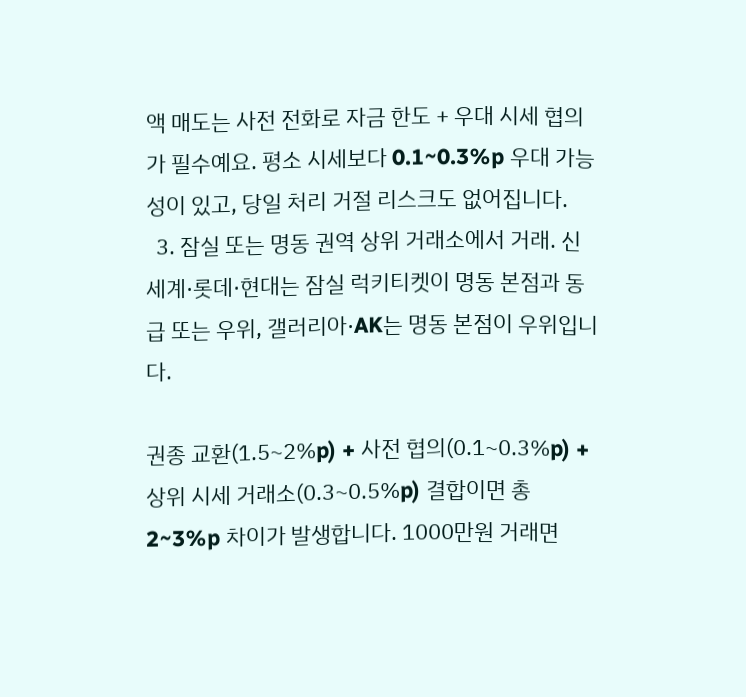액 매도는 사전 전화로 자금 한도 + 우대 시세 협의가 필수예요. 평소 시세보다 0.1~0.3%p 우대 가능성이 있고, 당일 처리 거절 리스크도 없어집니다.
  3. 잠실 또는 명동 권역 상위 거래소에서 거래. 신세계·롯데·현대는 잠실 럭키티켓이 명동 본점과 동급 또는 우위, 갤러리아·AK는 명동 본점이 우위입니다.

권종 교환(1.5~2%p) + 사전 협의(0.1~0.3%p) + 상위 시세 거래소(0.3~0.5%p) 결합이면 총 2~3%p 차이가 발생합니다. 1000만원 거래면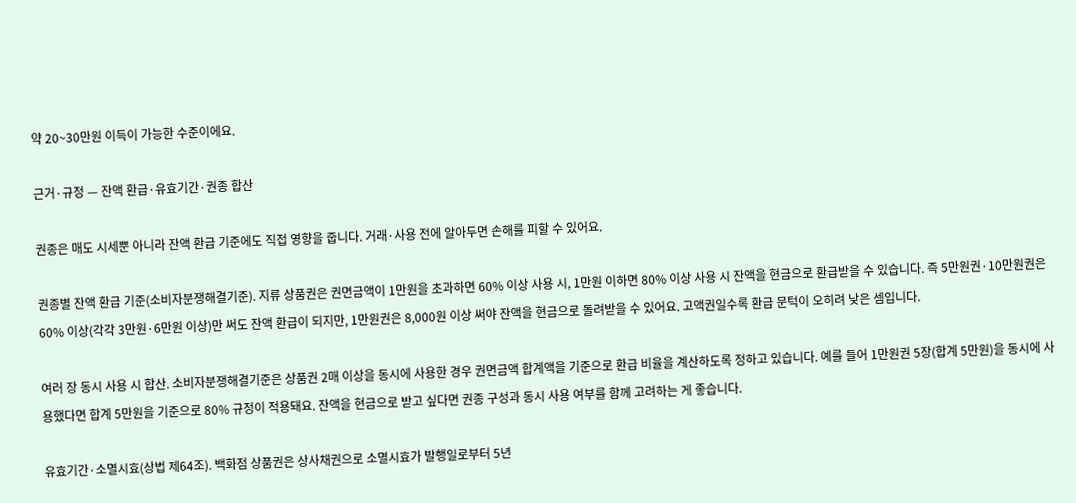약 20~30만원 이득이 가능한 수준이에요.

근거·규정 — 잔액 환급·유효기간·권종 합산

권종은 매도 시세뿐 아니라 잔액 환급 기준에도 직접 영향을 줍니다. 거래·사용 전에 알아두면 손해를 피할 수 있어요.

권종별 잔액 환급 기준(소비자분쟁해결기준). 지류 상품권은 권면금액이 1만원을 초과하면 60% 이상 사용 시, 1만원 이하면 80% 이상 사용 시 잔액을 현금으로 환급받을 수 있습니다. 즉 5만원권·10만원권은 60% 이상(각각 3만원·6만원 이상)만 써도 잔액 환급이 되지만, 1만원권은 8,000원 이상 써야 잔액을 현금으로 돌려받을 수 있어요. 고액권일수록 환급 문턱이 오히려 낮은 셈입니다.

여러 장 동시 사용 시 합산. 소비자분쟁해결기준은 상품권 2매 이상을 동시에 사용한 경우 권면금액 합계액을 기준으로 환급 비율을 계산하도록 정하고 있습니다. 예를 들어 1만원권 5장(합계 5만원)을 동시에 사용했다면 합계 5만원을 기준으로 80% 규정이 적용돼요. 잔액을 현금으로 받고 싶다면 권종 구성과 동시 사용 여부를 함께 고려하는 게 좋습니다.

유효기간·소멸시효(상법 제64조). 백화점 상품권은 상사채권으로 소멸시효가 발행일로부터 5년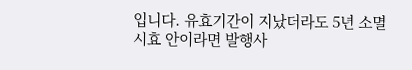입니다. 유효기간이 지났더라도 5년 소멸시효 안이라면 발행사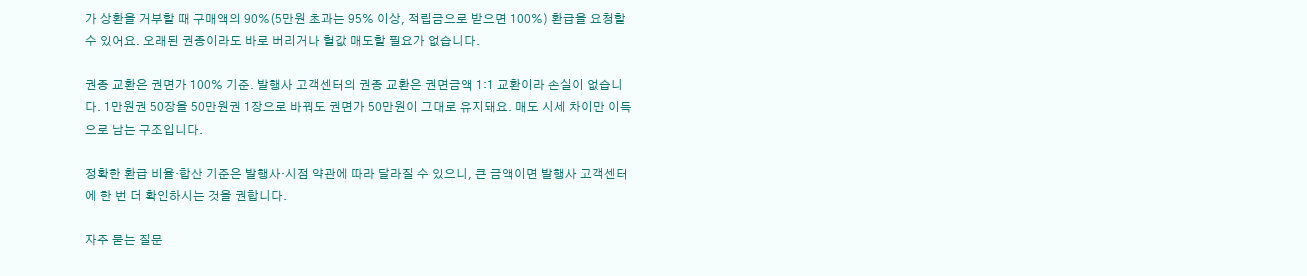가 상환을 거부할 때 구매액의 90%(5만원 초과는 95% 이상, 적립금으로 받으면 100%) 환급을 요청할 수 있어요. 오래된 권종이라도 바로 버리거나 헐값 매도할 필요가 없습니다.

권종 교환은 권면가 100% 기준. 발행사 고객센터의 권종 교환은 권면금액 1:1 교환이라 손실이 없습니다. 1만원권 50장을 50만원권 1장으로 바꿔도 권면가 50만원이 그대로 유지돼요. 매도 시세 차이만 이득으로 남는 구조입니다.

정확한 환급 비율·합산 기준은 발행사·시점 약관에 따라 달라질 수 있으니, 큰 금액이면 발행사 고객센터에 한 번 더 확인하시는 것을 권합니다.

자주 묻는 질문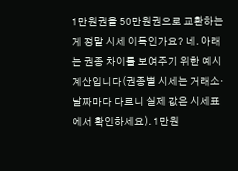1만원권을 50만원권으로 교환하는 게 정말 시세 이득인가요? 네. 아래는 권종 차이를 보여주기 위한 예시 계산입니다(권종별 시세는 거래소·날짜마다 다르니 실제 값은 시세표에서 확인하세요). 1만원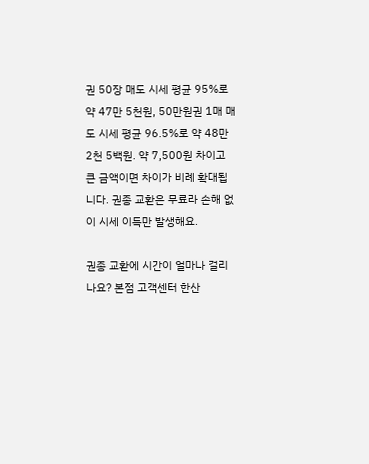권 50장 매도 시세 평균 95%로 약 47만 5천원, 50만원권 1매 매도 시세 평균 96.5%로 약 48만 2천 5백원. 약 7,500원 차이고 큰 금액이면 차이가 비례 확대됩니다. 권종 교환은 무료라 손해 없이 시세 이득만 발생해요.

권종 교환에 시간이 얼마나 걸리나요? 본점 고객센터 한산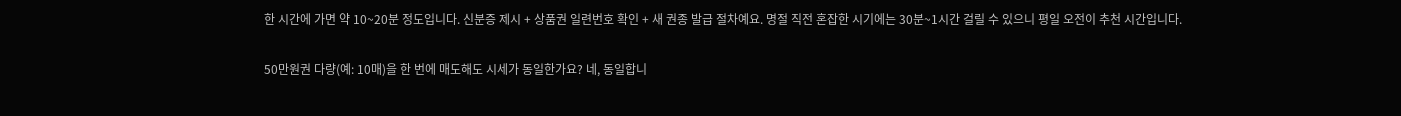한 시간에 가면 약 10~20분 정도입니다. 신분증 제시 + 상품권 일련번호 확인 + 새 권종 발급 절차예요. 명절 직전 혼잡한 시기에는 30분~1시간 걸릴 수 있으니 평일 오전이 추천 시간입니다.

50만원권 다량(예: 10매)을 한 번에 매도해도 시세가 동일한가요? 네, 동일합니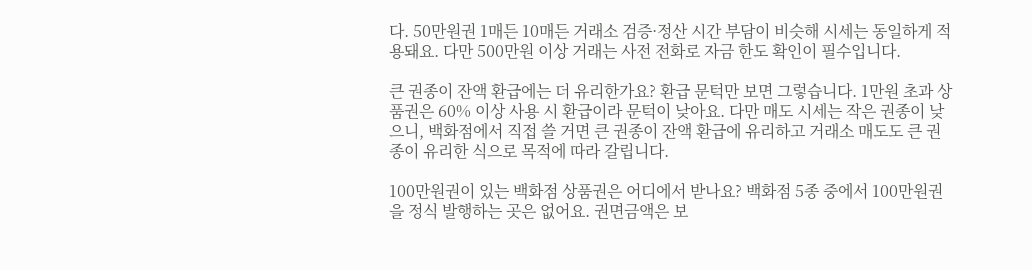다. 50만원권 1매든 10매든 거래소 검증·정산 시간 부담이 비슷해 시세는 동일하게 적용돼요. 다만 500만원 이상 거래는 사전 전화로 자금 한도 확인이 필수입니다.

큰 권종이 잔액 환급에는 더 유리한가요? 환급 문턱만 보면 그렇습니다. 1만원 초과 상품권은 60% 이상 사용 시 환급이라 문턱이 낮아요. 다만 매도 시세는 작은 권종이 낮으니, 백화점에서 직접 쓸 거면 큰 권종이 잔액 환급에 유리하고 거래소 매도도 큰 권종이 유리한 식으로 목적에 따라 갈립니다.

100만원권이 있는 백화점 상품권은 어디에서 받나요? 백화점 5종 중에서 100만원권을 정식 발행하는 곳은 없어요. 권면금액은 보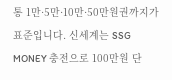통 1만·5만·10만·50만원권까지가 표준입니다. 신세계는 SSG MONEY 충전으로 100만원 단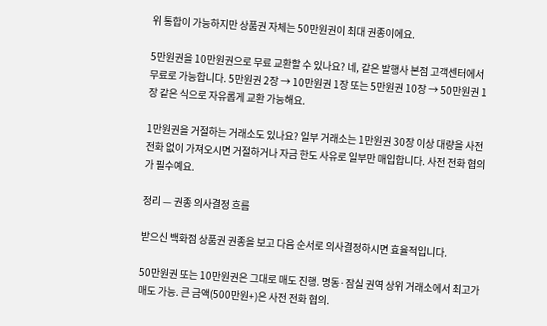위 통합이 가능하지만 상품권 자체는 50만원권이 최대 권종이에요.

5만원권을 10만원권으로 무료 교환할 수 있나요? 네, 같은 발행사 본점 고객센터에서 무료로 가능합니다. 5만원권 2장 → 10만원권 1장 또는 5만원권 10장 → 50만원권 1장 같은 식으로 자유롭게 교환 가능해요.

1만원권을 거절하는 거래소도 있나요? 일부 거래소는 1만원권 30장 이상 대량을 사전 전화 없이 가져오시면 거절하거나 자금 한도 사유로 일부만 매입합니다. 사전 전화 협의가 필수예요.

정리 — 권종 의사결정 흐름

받으신 백화점 상품권 권종을 보고 다음 순서로 의사결정하시면 효율적입니다.

50만원권 또는 10만원권은 그대로 매도 진행. 명동·잠실 권역 상위 거래소에서 최고가 매도 가능. 큰 금액(500만원+)은 사전 전화 협의.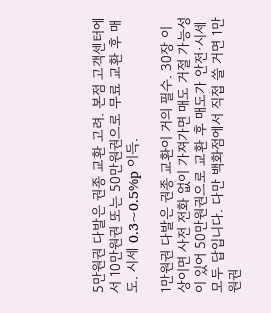5만원권 다발은 권종 교환 고려. 본점 고객센터에서 10만원권 또는 50만원권으로 무료 교환 후 매도. 시세 0.3~0.5%p 이득.

1만원권 다발은 권종 교환이 거의 필수. 30장 이상이면 사전 전화 없이 가져가면 매도 거절 가능성이 있어 50만원권으로 교환 후 매도가 안전·시세 모두 답입니다. 다만 백화점에서 직접 쓸 거면 1만원권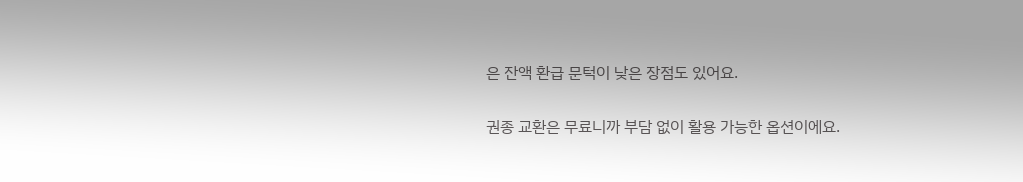은 잔액 환급 문턱이 낮은 장점도 있어요.

권종 교환은 무료니까 부담 없이 활용 가능한 옵션이에요.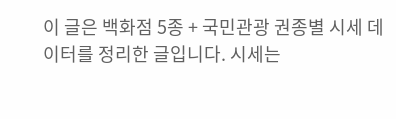이 글은 백화점 5종 + 국민관광 권종별 시세 데이터를 정리한 글입니다. 시세는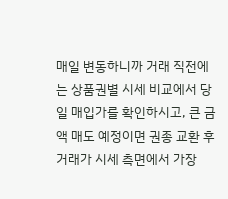매일 변동하니까 거래 직전에는 상품권별 시세 비교에서 당일 매입가를 확인하시고, 큰 금액 매도 예정이면 권종 교환 후 거래가 시세 측면에서 가장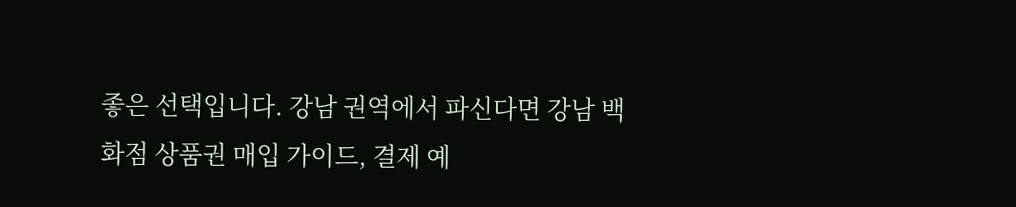좋은 선택입니다. 강남 권역에서 파신다면 강남 백화점 상품권 매입 가이드, 결제 예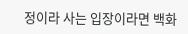정이라 사는 입장이라면 백화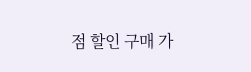점 할인 구매 가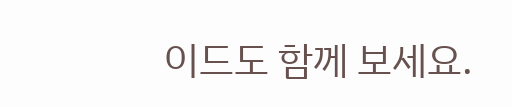이드도 함께 보세요.